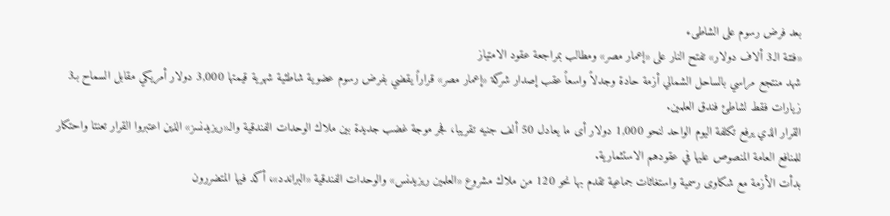بعد فرض رسوم على الشاطىء
«فتنة الـ3 ألاف دولار» تفتح النار على «إعمار مصر» ومطالب بمراجعة عقود الامتياز
شهد منتجع مراسي بالساحل الشمالي أزمة حادة وجدلاً واسعاً عقب إصدار شركة «إعمار مصر» قراراً يقضي بفرض رسوم عضوية شاطئية شهرية قيمتها 3,000 دولار أمريكي مقابل السماح بـ3 زيارات فقط لشاطئ فندق العلمين.
القرار الذي يرفع تكلفة اليوم الواحد لنحو 1,000 دولار أى ما يعادل 50 ألف جنيه تقريبا، فجر موجة غضب جديدة بين ملاك الوحدات الفندقية والـ«ريزيدنسز» الذين اعتبروا القرار تعنتا واحتكار للمنافع العامة المنصوص عليها في عقودهم الاستثمارية.
بدأت الأزمة مع شكاوى رسمية واستغاثات جماعية تقدم بها نحو 120 من ملاك مشروع «العلمين ريزيدنس» والوحدات الفندقية «البراندد»، أكد فيها المتضررون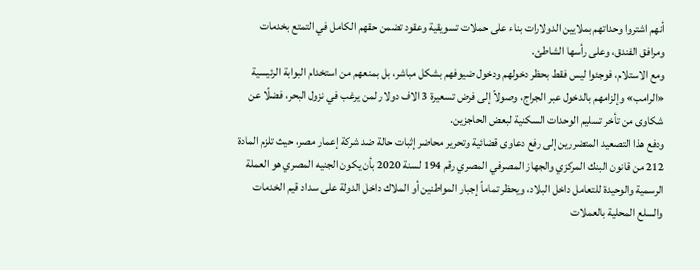أنهم اشتروا وحداتهم بملايين الدولارات بناء على حملات تسويقية وعقود تضمن حقهم الكامل في التمتع بخدمات ومرافق الفندق، وعلى رأسها الشاطئ.
ومع الاستلام، فوجئوا ليس فقط بحظر دخولهم ودخول ضيوفهم بشكل مباشر، بل بمنعهم من استخدام البوابة الرئيسية «الرامب» وإلزامهم بالدخول عبر الجراج، وصولاً إلى فرض تسعيرة 3 الاف دولار لمن يرغب في نزول البحر، فضلًا عن شكاوى من تأخر تسليم الوحدات السكنية لبعض الحاجزين.
ودفع هذا التصعيد المتضررين إلى رفع دعاوى قضائية وتحرير محاضر إثبات حالة ضد شركة إعمار مصر، حيث تلزم المادة 212 من قانون البنك المركزي والجهاز المصرفي المصري رقم 194 لسنة 2020 بأن يكون الجنيه المصري هو العملة الرسمية والوحيدة للتعامل داخل البلاد، ويحظر تماماً إجبار المواطنين أو الملاك داخل الدولة على سداد قيم الخدمات والسلع المحلية بالعملات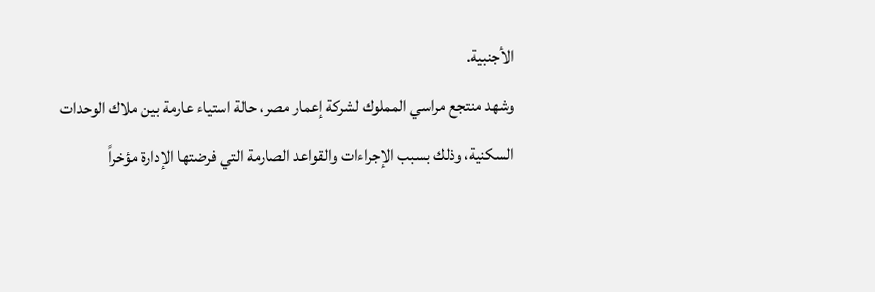الأجنبية.
وشهد منتجع مراسي المملوك لشركة إعمار مصر، حالة استياء عارمة بين ملاك الوحدات السكنية، وذلك بسبب الإجراءات والقواعد الصارمة التي فرضتها الإدارة مؤخراً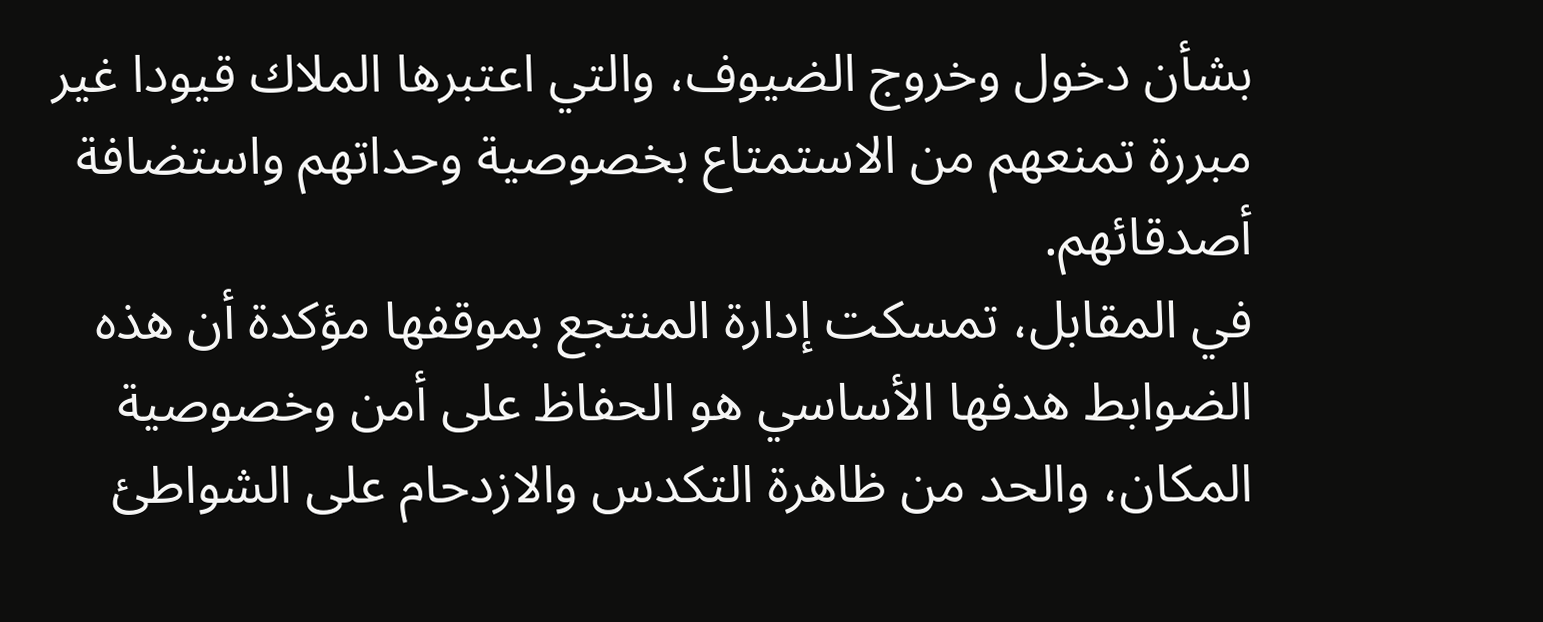بشأن دخول وخروج الضيوف، والتي اعتبرها الملاك قيودا غير مبررة تمنعهم من الاستمتاع بخصوصية وحداتهم واستضافة أصدقائهم.
في المقابل، تمسكت إدارة المنتجع بموقفها مؤكدة أن هذه الضوابط هدفها الأساسي هو الحفاظ على أمن وخصوصية المكان، والحد من ظاهرة التكدس والازدحام على الشواطئ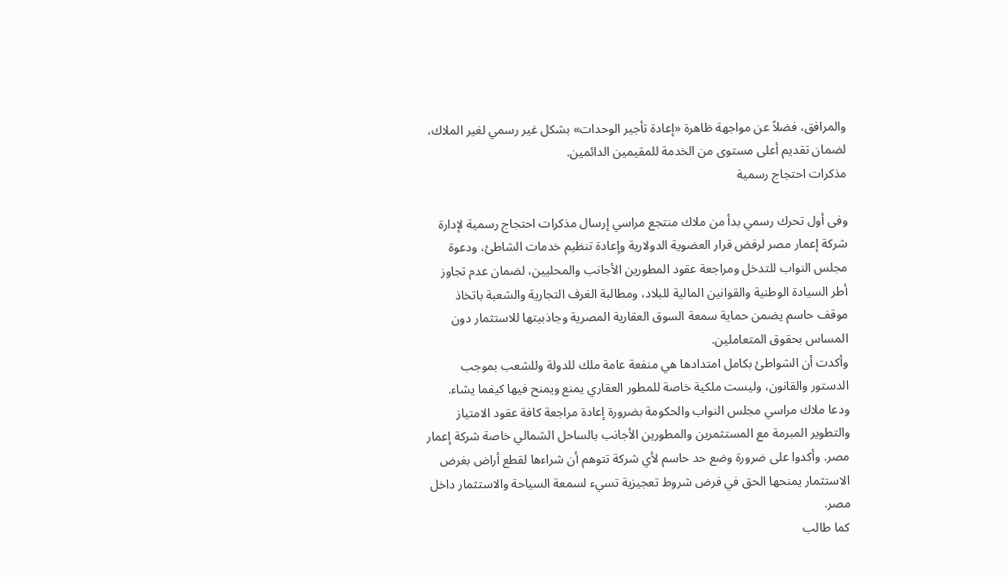والمرافق، فضلاً عن مواجهة ظاهرة «إعادة تأجير الوحدات» بشكل غير رسمي لغير الملاك، لضمان تقديم أعلى مستوى من الخدمة للمقيمين الدائمين.
مذكرات احتجاج رسمية

وفى أول تحرك رسمي بدأ من ملاك منتجع مراسي إرسال مذكرات احتجاج رسمية لإدارة شركة إعمار مصر لرفض قرار العضوية الدولارية وإعادة تنظيم خدمات الشاطئ، ودعوة مجلس النواب للتدخل ومراجعة عقود المطورين الأجانب والمحليين، لضمان عدم تجاوز أطر السيادة الوطنية والقوانين المالية للبلاد، ومطالبة الغرف التجارية والشعبة باتخاذ موقف حاسم يضمن حماية سمعة السوق العقارية المصرية وجاذبيتها للاستثمار دون المساس بحقوق المتعاملين.
وأكدت أن الشواطئ بكامل امتدادها هي منفعة عامة ملك للدولة وللشعب بموجب الدستور والقانون، وليست ملكية خاصة للمطور العقاري يمنع ويمنح فيها كيفما يشاء.
ودعا ملاك مراسي مجلس النواب والحكومة بضرورة إعادة مراجعة كافة عقود الامتياز والتطوير المبرمة مع المستثمرين والمطورين الأجانب بالساحل الشمالي خاصة شركة إعمار مصر. وأكدوا على ضرورة وضع حد حاسم لأي شركة تتوهم أن شراءها لقطع أراض بغرض الاستثمار يمنحها الحق في فرض شروط تعجيزية تسيء لسمعة السياحة والاستثمار داخل مصر.
كما طالب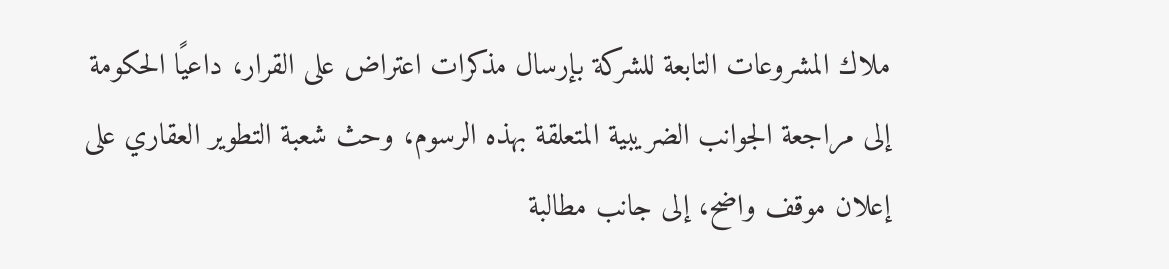ملاك المشروعات التابعة للشركة بإرسال مذكرات اعتراض على القرار، داعيًا الحكومة إلى مراجعة الجوانب الضريبية المتعلقة بهذه الرسوم، وحث شعبة التطوير العقاري على إعلان موقف واضح، إلى جانب مطالبة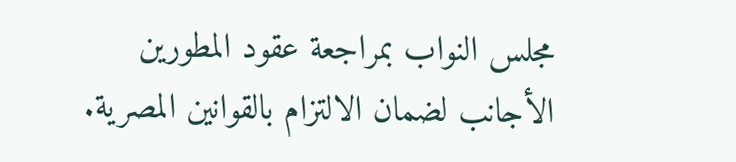مجلس النواب بمراجعة عقود المطورين الأجانب لضمان الالتزام بالقوانين المصرية.